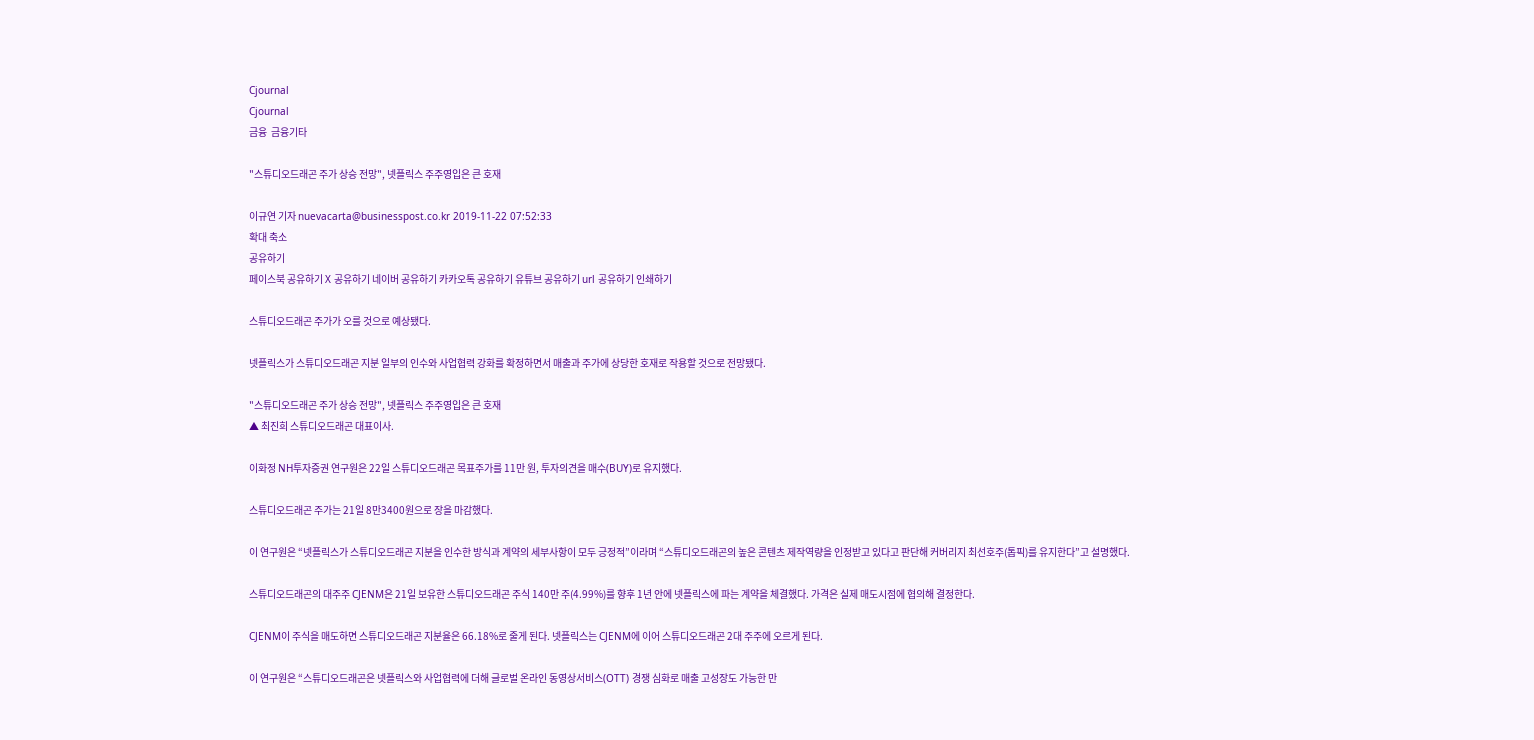Cjournal
Cjournal
금융  금융기타

"스튜디오드래곤 주가 상승 전망", 넷플릭스 주주영입은 큰 호재

이규연 기자 nuevacarta@businesspost.co.kr 2019-11-22 07:52:33
확대 축소
공유하기
페이스북 공유하기 X 공유하기 네이버 공유하기 카카오톡 공유하기 유튜브 공유하기 url 공유하기 인쇄하기

스튜디오드래곤 주가가 오를 것으로 예상됐다.

넷플릭스가 스튜디오드래곤 지분 일부의 인수와 사업협력 강화를 확정하면서 매출과 주가에 상당한 호재로 작용할 것으로 전망됐다.

"스튜디오드래곤 주가 상승 전망", 넷플릭스 주주영입은 큰 호재
▲ 최진희 스튜디오드래곤 대표이사.

이화정 NH투자증권 연구원은 22일 스튜디오드래곤 목표주가를 11만 원, 투자의견을 매수(BUY)로 유지했다.

스튜디오드래곤 주가는 21일 8만3400원으로 장을 마감했다.

이 연구원은 “넷플릭스가 스튜디오드래곤 지분을 인수한 방식과 계약의 세부사항이 모두 긍정적”이라며 “스튜디오드래곤의 높은 콘텐츠 제작역량을 인정받고 있다고 판단해 커버리지 최선호주(톱픽)를 유지한다”고 설명했다.

스튜디오드래곤의 대주주 CJENM은 21일 보유한 스튜디오드래곤 주식 140만 주(4.99%)를 향후 1년 안에 넷플릭스에 파는 계약을 체결했다. 가격은 실제 매도시점에 협의해 결정한다.

CJENM이 주식을 매도하면 스튜디오드래곤 지분율은 66.18%로 줄게 된다. 넷플릭스는 CJENM에 이어 스튜디오드래곤 2대 주주에 오르게 된다.

이 연구원은 “스튜디오드래곤은 넷플릭스와 사업협력에 더해 글로벌 온라인 동영상서비스(OTT) 경쟁 심화로 매출 고성장도 가능한 만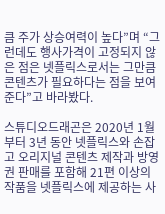큼 주가 상승여력이 높다”며 “그런데도 행사가격이 고정되지 않은 점은 넷플릭스로서는 그만큼 콘텐츠가 필요하다는 점을 보여준다”고 바라봤다.

스튜디오드래곤은 2020년 1월부터 3년 동안 넷플릭스와 손잡고 오리지널 콘텐츠 제작과 방영권 판매를 포함해 21편 이상의 작품을 넷플릭스에 제공하는 사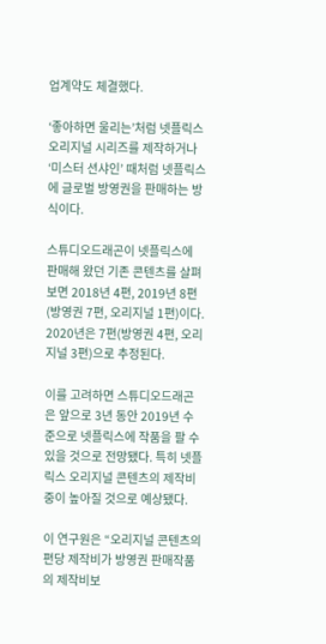업계약도 체결했다.

‘좋아하면 울리는’처럼 넷플릭스 오리지널 시리즈를 제작하거나 ‘미스터 션샤인’ 때처럼 넷플릭스에 글로벌 방영권을 판매하는 방식이다.

스튜디오드래곤이 넷플릭스에 판매해 왔던 기존 콘텐츠를 살펴보면 2018년 4편, 2019년 8편(방영권 7편, 오리지널 1편)이다. 2020년은 7편(방영권 4편, 오리지널 3편)으로 추정된다.

이를 고려하면 스튜디오드래곤은 앞으로 3년 동안 2019년 수준으로 넷플릭스에 작품을 팔 수 있을 것으로 전망됐다. 특히 넷플릭스 오리지널 콘텐츠의 제작비중이 높아질 것으로 예상됐다.

이 연구원은 “오리지널 콘텐츠의 편당 제작비가 방영권 판매작품의 제작비보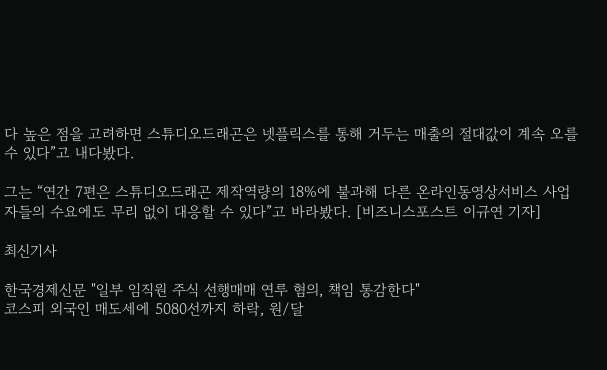다 높은 점을 고려하면 스튜디오드래곤은 넷플릭스를 통해 거두는 매출의 절대값이 계속 오를 수 있다”고 내다봤다.

그는 “연간 7편은 스튜디오드래곤 제작역량의 18%에 불과해 다른 온라인동영상서비스 사업자들의 수요에도 무리 없이 대응할 수 있다”고 바라봤다. [비즈니스포스트 이규연 기자]

최신기사

한국경제신문 "일부 임직원 주식 선행매매 연루 혐의, 책임 통감한다"
코스피 외국인 매도세에 5080선까지 하락, 원/달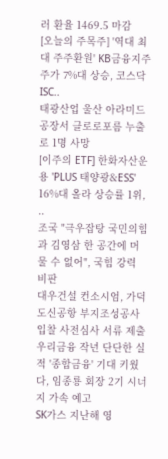러 환율 1469.5 마감
[오늘의 주목주] '역대 최대 주주환원' KB금융지주 주가 7%대 상승, 코스닥 ISC..
태광산업 울산 아라미드 공장서 클로로포름 누출로 1명 사망
[이주의 ETF] 한화자산운용 'PLUS 태양광&ESS' 16%대 올라 상승률 1위, ..
조국 "극우잡탕 국민의힘과 김영삼 한 공간에 머물 수 없어", 국힘 강력 비판
대우건설 컨소시엄, 가덕도신공항 부지조성공사 입찰 사전심사 서류 제출
우리금융 작년 단단한 실적 '종합금융' 기대 키웠다, 임종룡 회장 2기 시너지 가속 예고
SK가스 지난해 영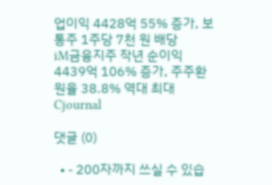업이익 4428억 55% 증가, 보통주 1주당 7천 원 배당
iM금융지주 작년 순이익 4439억 106% 증가, 주주환원율 38.8% 역대 최대
Cjournal

댓글 (0)

  • - 200자까지 쓰실 수 있습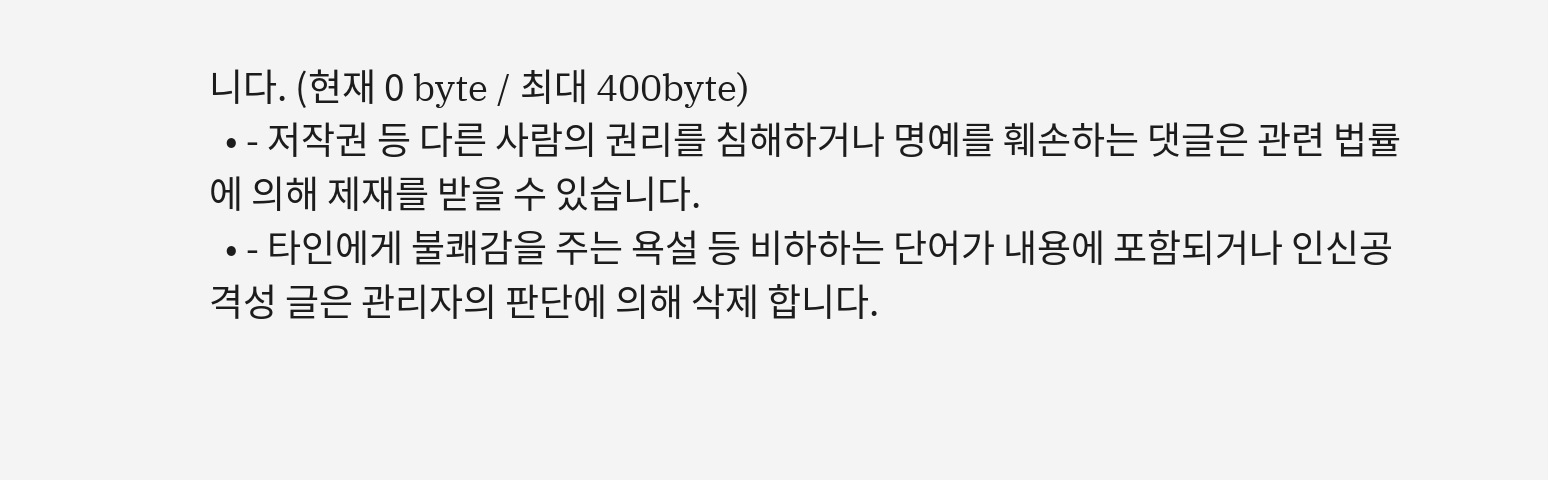니다. (현재 0 byte / 최대 400byte)
  • - 저작권 등 다른 사람의 권리를 침해하거나 명예를 훼손하는 댓글은 관련 법률에 의해 제재를 받을 수 있습니다.
  • - 타인에게 불쾌감을 주는 욕설 등 비하하는 단어가 내용에 포함되거나 인신공격성 글은 관리자의 판단에 의해 삭제 합니다.